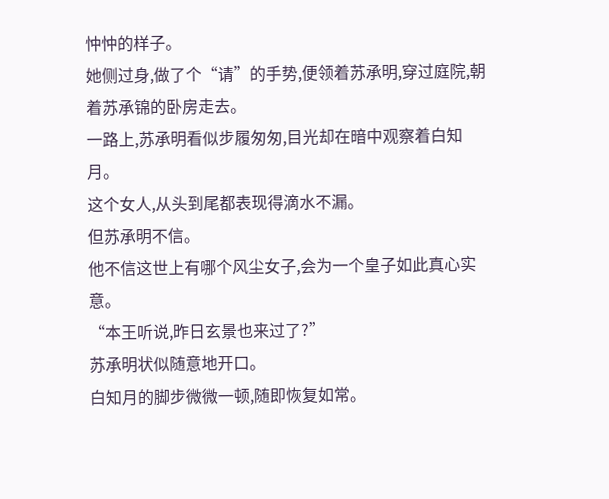忡忡的样子。
她侧过身,做了个“请”的手势,便领着苏承明,穿过庭院,朝着苏承锦的卧房走去。
一路上,苏承明看似步履匆匆,目光却在暗中观察着白知月。
这个女人,从头到尾都表现得滴水不漏。
但苏承明不信。
他不信这世上有哪个风尘女子,会为一个皇子如此真心实意。
“本王听说,昨日玄景也来过了?”
苏承明状似随意地开口。
白知月的脚步微微一顿,随即恢复如常。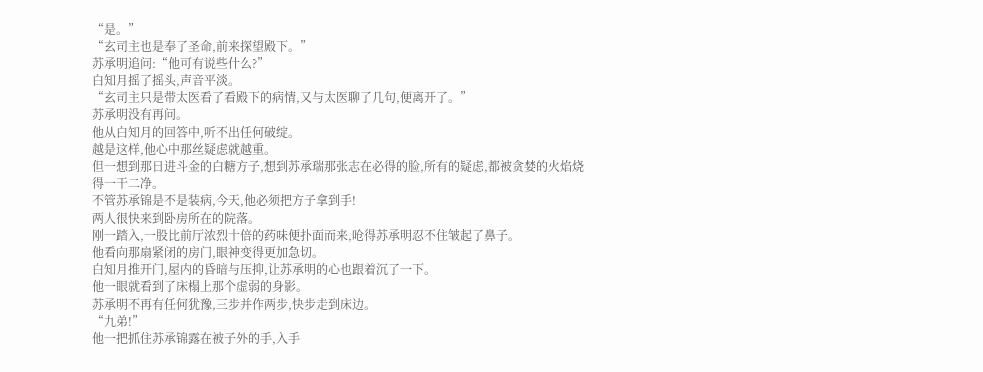“是。”
“玄司主也是奉了圣命,前来探望殿下。”
苏承明追问:“他可有说些什么?”
白知月摇了摇头,声音平淡。
“玄司主只是带太医看了看殿下的病情,又与太医聊了几句,便离开了。”
苏承明没有再问。
他从白知月的回答中,听不出任何破绽。
越是这样,他心中那丝疑虑就越重。
但一想到那日进斗金的白糖方子,想到苏承瑞那张志在必得的脸,所有的疑虑,都被贪婪的火焰烧得一干二净。
不管苏承锦是不是装病,今天,他必须把方子拿到手!
两人很快来到卧房所在的院落。
刚一踏入,一股比前厅浓烈十倍的药味便扑面而来,呛得苏承明忍不住皱起了鼻子。
他看向那扇紧闭的房门,眼神变得更加急切。
白知月推开门,屋内的昏暗与压抑,让苏承明的心也跟着沉了一下。
他一眼就看到了床榻上那个虚弱的身影。
苏承明不再有任何犹豫,三步并作两步,快步走到床边。
“九弟!”
他一把抓住苏承锦露在被子外的手,入手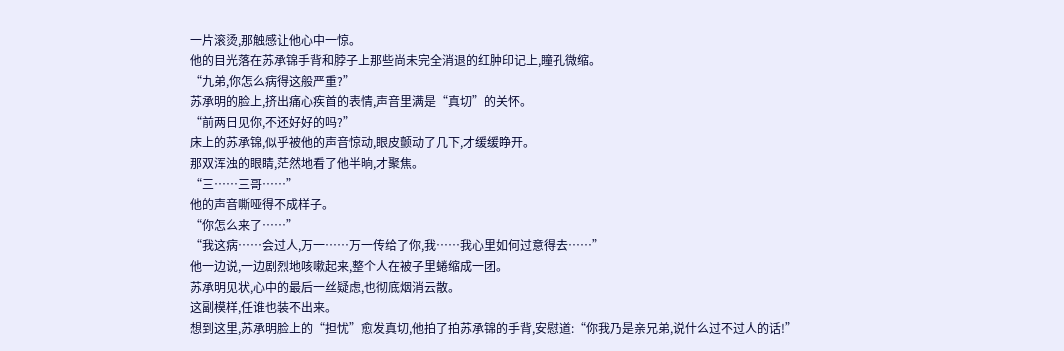一片滚烫,那触感让他心中一惊。
他的目光落在苏承锦手背和脖子上那些尚未完全消退的红肿印记上,瞳孔微缩。
“九弟,你怎么病得这般严重?”
苏承明的脸上,挤出痛心疾首的表情,声音里满是“真切”的关怀。
“前两日见你,不还好好的吗?”
床上的苏承锦,似乎被他的声音惊动,眼皮颤动了几下,才缓缓睁开。
那双浑浊的眼睛,茫然地看了他半晌,才聚焦。
“三……三哥……”
他的声音嘶哑得不成样子。
“你怎么来了……”
“我这病……会过人,万一……万一传给了你,我……我心里如何过意得去……”
他一边说,一边剧烈地咳嗽起来,整个人在被子里蜷缩成一团。
苏承明见状,心中的最后一丝疑虑,也彻底烟消云散。
这副模样,任谁也装不出来。
想到这里,苏承明脸上的“担忧”愈发真切,他拍了拍苏承锦的手背,安慰道:“你我乃是亲兄弟,说什么过不过人的话!”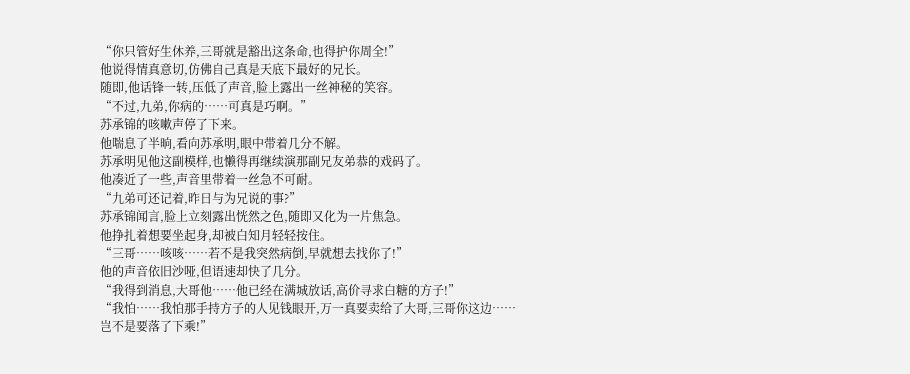“你只管好生休养,三哥就是豁出这条命,也得护你周全!”
他说得情真意切,仿佛自己真是天底下最好的兄长。
随即,他话锋一转,压低了声音,脸上露出一丝神秘的笑容。
“不过,九弟,你病的……可真是巧啊。”
苏承锦的咳嗽声停了下来。
他喘息了半晌,看向苏承明,眼中带着几分不解。
苏承明见他这副模样,也懒得再继续演那副兄友弟恭的戏码了。
他凑近了一些,声音里带着一丝急不可耐。
“九弟可还记着,昨日与为兄说的事?”
苏承锦闻言,脸上立刻露出恍然之色,随即又化为一片焦急。
他挣扎着想要坐起身,却被白知月轻轻按住。
“三哥……咳咳……若不是我突然病倒,早就想去找你了!”
他的声音依旧沙哑,但语速却快了几分。
“我得到消息,大哥他……他已经在满城放话,高价寻求白糖的方子!”
“我怕……我怕那手持方子的人见钱眼开,万一真要卖给了大哥,三哥你这边……岂不是要落了下乘!”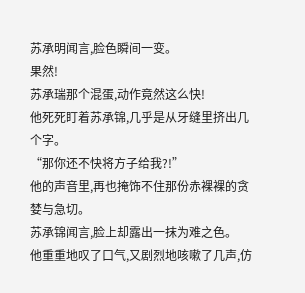苏承明闻言,脸色瞬间一变。
果然!
苏承瑞那个混蛋,动作竟然这么快!
他死死盯着苏承锦,几乎是从牙缝里挤出几个字。
“那你还不快将方子给我?!”
他的声音里,再也掩饰不住那份赤裸裸的贪婪与急切。
苏承锦闻言,脸上却露出一抹为难之色。
他重重地叹了口气,又剧烈地咳嗽了几声,仿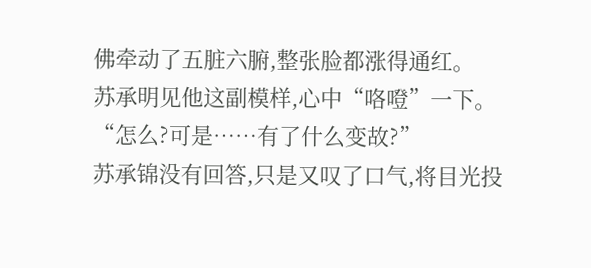佛牵动了五脏六腑,整张脸都涨得通红。
苏承明见他这副模样,心中“咯噔”一下。
“怎么?可是……有了什么变故?”
苏承锦没有回答,只是又叹了口气,将目光投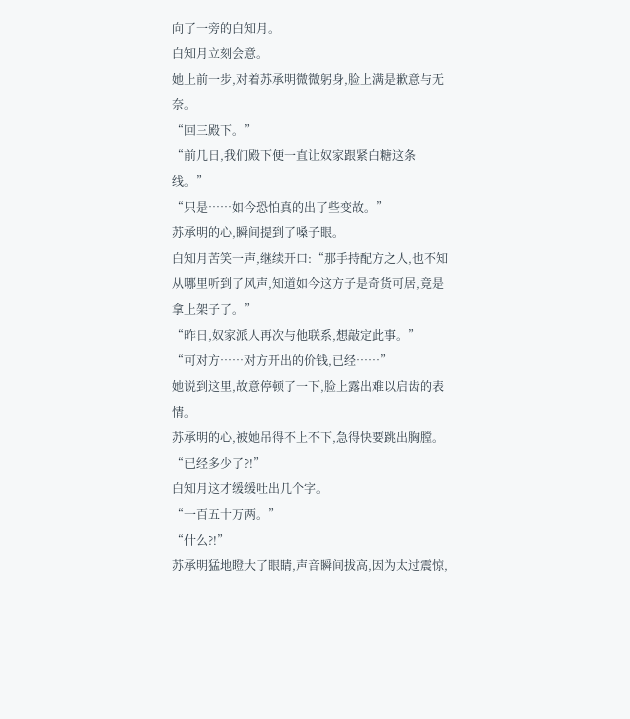向了一旁的白知月。
白知月立刻会意。
她上前一步,对着苏承明微微躬身,脸上满是歉意与无奈。
“回三殿下。”
“前几日,我们殿下便一直让奴家跟紧白糖这条线。”
“只是……如今恐怕真的出了些变故。”
苏承明的心,瞬间提到了嗓子眼。
白知月苦笑一声,继续开口:“那手持配方之人,也不知从哪里听到了风声,知道如今这方子是奇货可居,竟是拿上架子了。”
“昨日,奴家派人再次与他联系,想敲定此事。”
“可对方……对方开出的价钱,已经……”
她说到这里,故意停顿了一下,脸上露出难以启齿的表情。
苏承明的心,被她吊得不上不下,急得快要跳出胸膛。
“已经多少了?!”
白知月这才缓缓吐出几个字。
“一百五十万两。”
“什么?!”
苏承明猛地瞪大了眼睛,声音瞬间拔高,因为太过震惊,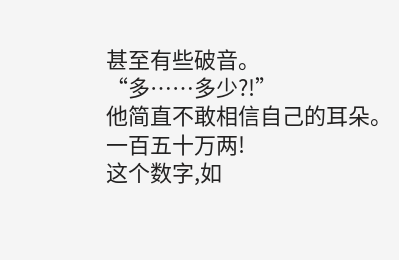甚至有些破音。
“多……多少?!”
他简直不敢相信自己的耳朵。
一百五十万两!
这个数字,如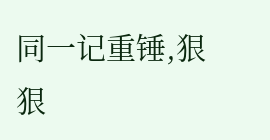同一记重锤,狠狠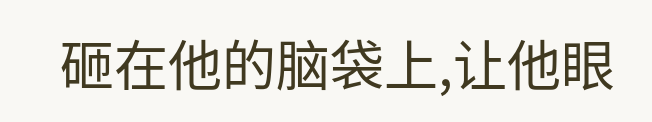砸在他的脑袋上,让他眼